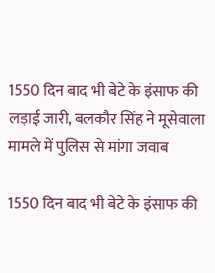1550 दिन बाद भी बेटे के इंसाफ की लड़ाई जारी, बलकौर सिंह ने मूसेवाला मामले में पुलिस से मांगा जवाब

1550 दिन बाद भी बेटे के इंसाफ की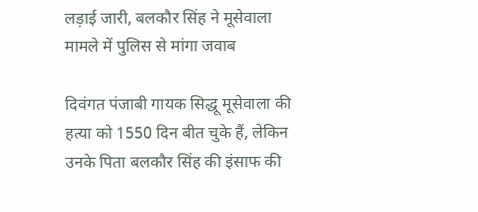लड़ाई जारी, बलकौर सिंह ने मूसेवाला मामले में पुलिस से मांगा जवाब

दिवंगत पंजाबी गायक सिद्धू मूसेवाला की हत्या को 1550 दिन बीत चुके हैं, लेकिन उनके पिता बलकौर सिंह की इंसाफ की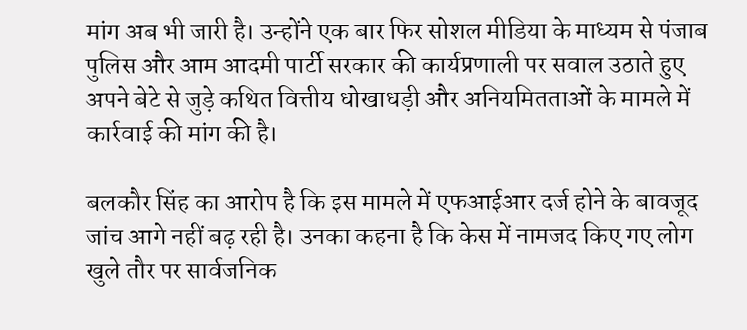मांग अब भी जारी है। उन्होंने एक बार फिर सोशल मीडिया के माध्यम से पंजाब पुलिस और आम आदमी पार्टी सरकार की कार्यप्रणाली पर सवाल उठाते हुए अपने बेटे से जुड़े कथित वित्तीय धोखाधड़ी और अनियमितताओं के मामले में कार्रवाई की मांग की है।

बलकौर सिंह का आरोप है कि इस मामले में एफआईआर दर्ज होने के बावजूद जांच आगे नहीं बढ़ रही है। उनका कहना है कि केस में नामजद किए गए लोग खुले तौर पर सार्वजनिक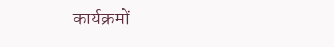कार्यक्रमों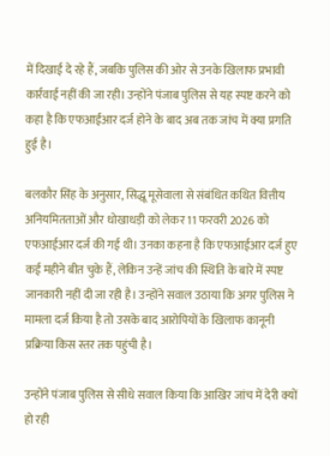में दिखाई दे रहे हैं, जबकि पुलिस की ओर से उनके खिलाफ प्रभावी कार्रवाई नहीं की जा रही। उन्होंने पंजाब पुलिस से यह स्पष्ट करने को कहा है कि एफआईआर दर्ज होने के बाद अब तक जांच में क्या प्रगति हुई है।

बलकौर सिंह के अनुसार, सिद्धू मूसेवाला से संबंधित कथित वित्तीय अनियमितताओं और धोखाधड़ी को लेकर 11 फरवरी 2026 को एफआईआर दर्ज की गई थी। उनका कहना है कि एफआईआर दर्ज हुए कई महीने बीत चुके हैं, लेकिन उन्हें जांच की स्थिति के बारे में स्पष्ट जानकारी नहीं दी जा रही है। उन्होंने सवाल उठाया कि अगर पुलिस ने मामला दर्ज किया है तो उसके बाद आरोपियों के खिलाफ कानूनी प्रक्रिया किस स्तर तक पहुंची है।

उन्होंने पंजाब पुलिस से सीधे सवाल किया कि आखिर जांच में देरी क्यों हो रही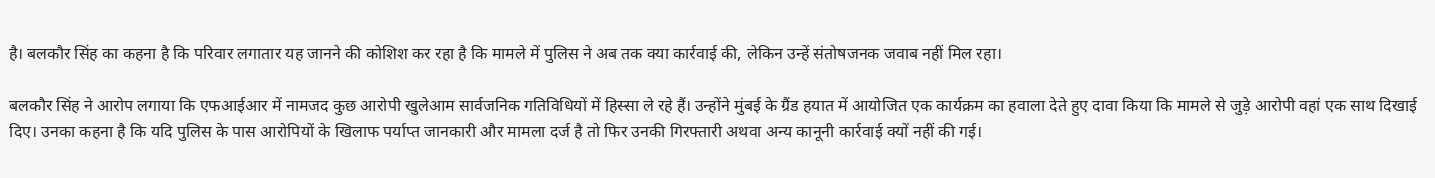है। बलकौर सिंह का कहना है कि परिवार लगातार यह जानने की कोशिश कर रहा है कि मामले में पुलिस ने अब तक क्या कार्रवाई की, लेकिन उन्हें संतोषजनक जवाब नहीं मिल रहा।

बलकौर सिंह ने आरोप लगाया कि एफआईआर में नामजद कुछ आरोपी खुलेआम सार्वजनिक गतिविधियों में हिस्सा ले रहे हैं। उन्होंने मुंबई के ग्रैंड हयात में आयोजित एक कार्यक्रम का हवाला देते हुए दावा किया कि मामले से जुड़े आरोपी वहां एक साथ दिखाई दिए। उनका कहना है कि यदि पुलिस के पास आरोपियों के खिलाफ पर्याप्त जानकारी और मामला दर्ज है तो फिर उनकी गिरफ्तारी अथवा अन्य कानूनी कार्रवाई क्यों नहीं की गई।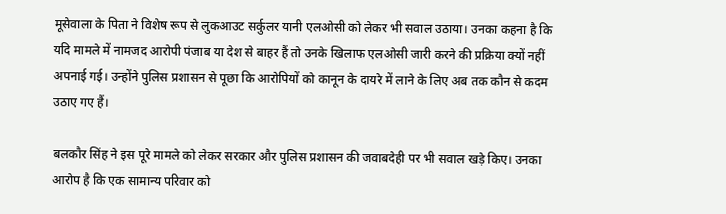मूसेवाला के पिता ने विशेष रूप से लुकआउट सर्कुलर यानी एलओसी को लेकर भी सवाल उठाया। उनका कहना है कि यदि मामले में नामजद आरोपी पंजाब या देश से बाहर हैं तो उनके खिलाफ एलओसी जारी करने की प्रक्रिया क्यों नहीं अपनाई गई। उन्होंने पुलिस प्रशासन से पूछा कि आरोपियों को कानून के दायरे में लाने के लिए अब तक कौन से कदम उठाए गए हैं।

बलकौर सिंह ने इस पूरे मामले को लेकर सरकार और पुलिस प्रशासन की जवाबदेही पर भी सवाल खड़े किए। उनका आरोप है कि एक सामान्य परिवार को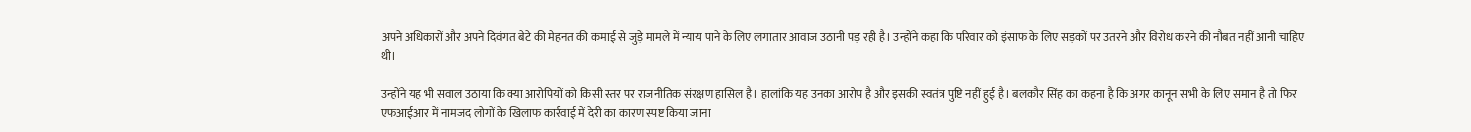अपने अधिकारों और अपने दिवंगत बेटे की मेहनत की कमाई से जुड़े मामले में न्याय पाने के लिए लगातार आवाज उठानी पड़ रही है। उन्होंने कहा कि परिवार को इंसाफ के लिए सड़कों पर उतरने और विरोध करने की नौबत नहीं आनी चाहिए थी।

उन्होंने यह भी सवाल उठाया कि क्या आरोपियों को किसी स्तर पर राजनीतिक संरक्षण हासिल है। हालांकि यह उनका आरोप है और इसकी स्वतंत्र पुष्टि नहीं हुई है। बलकौर सिंह का कहना है कि अगर कानून सभी के लिए समान है तो फिर एफआईआर में नामजद लोगों के खिलाफ कार्रवाई में देरी का कारण स्पष्ट किया जाना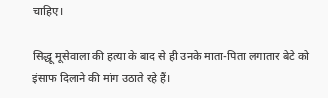चाहिए।

सिद्धू मूसेवाला की हत्या के बाद से ही उनके माता-पिता लगातार बेटे को इंसाफ दिलाने की मांग उठाते रहे हैं।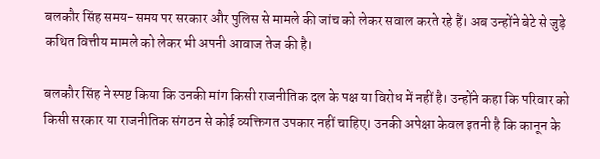बलकौर सिंह समय-समय पर सरकार और पुलिस से मामले की जांच को लेकर सवाल करते रहे हैं। अब उन्होंने बेटे से जुड़े कथित वित्तीय मामले को लेकर भी अपनी आवाज तेज की है।

बलकौर सिंह ने स्पष्ट किया कि उनकी मांग किसी राजनीतिक दल के पक्ष या विरोध में नहीं है। उन्होंने कहा कि परिवार को किसी सरकार या राजनीतिक संगठन से कोई व्यक्तिगत उपकार नहीं चाहिए। उनकी अपेक्षा केवल इतनी है कि कानून के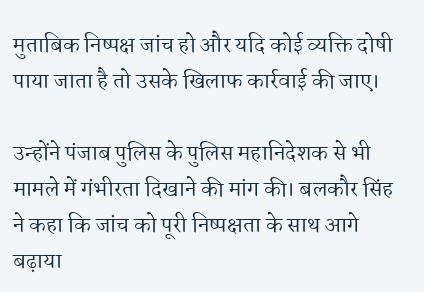मुताबिक निष्पक्ष जांच हो और यदि कोई व्यक्ति दोषी पाया जाता है तो उसके खिलाफ कार्रवाई की जाए।

उन्होंने पंजाब पुलिस के पुलिस महानिदेशक से भी मामले में गंभीरता दिखाने की मांग की। बलकौर सिंह ने कहा कि जांच को पूरी निष्पक्षता के साथ आगे बढ़ाया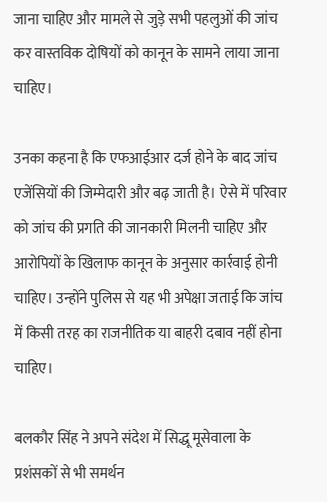जाना चाहिए और मामले से जुड़े सभी पहलुओं की जांच कर वास्तविक दोषियों को कानून के सामने लाया जाना चाहिए।

उनका कहना है कि एफआईआर दर्ज होने के बाद जांच एजेंसियों की जिम्मेदारी और बढ़ जाती है। ऐसे में परिवार को जांच की प्रगति की जानकारी मिलनी चाहिए और आरोपियों के खिलाफ कानून के अनुसार कार्रवाई होनी चाहिए। उन्होंने पुलिस से यह भी अपेक्षा जताई कि जांच में किसी तरह का राजनीतिक या बाहरी दबाव नहीं होना चाहिए।

बलकौर सिंह ने अपने संदेश में सिद्धू मूसेवाला के प्रशंसकों से भी समर्थन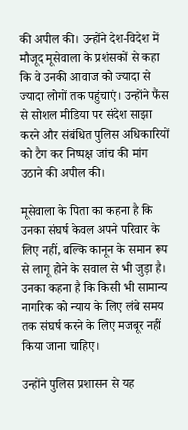की अपील की। उन्होंने देश-विदेश में मौजूद मूसेवाला के प्रशंसकों से कहा कि वे उनकी आवाज को ज्यादा से ज्यादा लोगों तक पहुंचाएं। उन्होंने फैंस से सोशल मीडिया पर संदेश साझा करने और संबंधित पुलिस अधिकारियों को टैग कर निष्पक्ष जांच की मांग उठाने की अपील की।

मूसेवाला के पिता का कहना है कि उनका संघर्ष केवल अपने परिवार के लिए नहीं, बल्कि कानून के समान रूप से लागू होने के सवाल से भी जुड़ा है। उनका कहना है कि किसी भी सामान्य नागरिक को न्याय के लिए लंबे समय तक संघर्ष करने के लिए मजबूर नहीं किया जाना चाहिए।

उन्होंने पुलिस प्रशासन से यह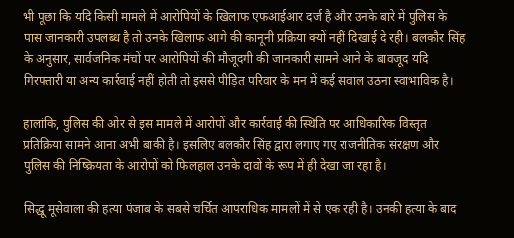भी पूछा कि यदि किसी मामले में आरोपियों के खिलाफ एफआईआर दर्ज है और उनके बारे में पुलिस के पास जानकारी उपलब्ध है तो उनके खिलाफ आगे की कानूनी प्रक्रिया क्यों नहीं दिखाई दे रही। बलकौर सिंह के अनुसार, सार्वजनिक मंचों पर आरोपियों की मौजूदगी की जानकारी सामने आने के बावजूद यदि गिरफ्तारी या अन्य कार्रवाई नहीं होती तो इससे पीड़ित परिवार के मन में कई सवाल उठना स्वाभाविक है।

हालांकि, पुलिस की ओर से इस मामले में आरोपों और कार्रवाई की स्थिति पर आधिकारिक विस्तृत प्रतिक्रिया सामने आना अभी बाकी है। इसलिए बलकौर सिंह द्वारा लगाए गए राजनीतिक संरक्षण और पुलिस की निष्क्रियता के आरोपों को फिलहाल उनके दावों के रूप में ही देखा जा रहा है।

सिद्धू मूसेवाला की हत्या पंजाब के सबसे चर्चित आपराधिक मामलों में से एक रही है। उनकी हत्या के बाद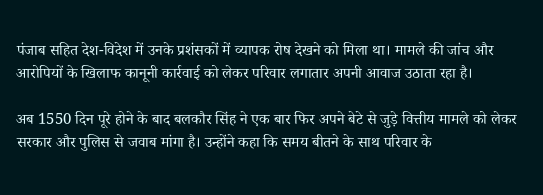पंजाब सहित देश-विदेश में उनके प्रशंसकों में व्यापक रोष देखने को मिला था। मामले की जांच और आरोपियों के खिलाफ कानूनी कार्रवाई को लेकर परिवार लगातार अपनी आवाज उठाता रहा है।

अब 1550 दिन पूरे होने के बाद बलकौर सिंह ने एक बार फिर अपने बेटे से जुड़े वित्तीय मामले को लेकर सरकार और पुलिस से जवाब मांगा है। उन्होंने कहा कि समय बीतने के साथ परिवार के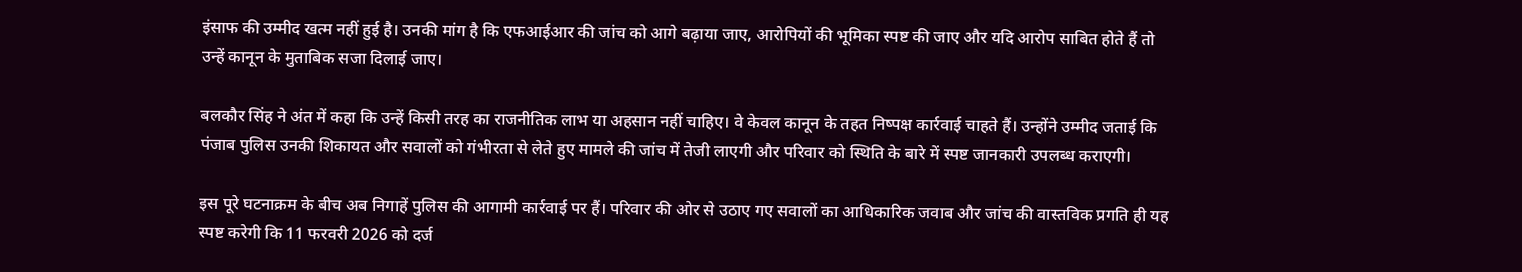इंसाफ की उम्मीद खत्म नहीं हुई है। उनकी मांग है कि एफआईआर की जांच को आगे बढ़ाया जाए, आरोपियों की भूमिका स्पष्ट की जाए और यदि आरोप साबित होते हैं तो उन्हें कानून के मुताबिक सजा दिलाई जाए।

बलकौर सिंह ने अंत में कहा कि उन्हें किसी तरह का राजनीतिक लाभ या अहसान नहीं चाहिए। वे केवल कानून के तहत निष्पक्ष कार्रवाई चाहते हैं। उन्होंने उम्मीद जताई कि पंजाब पुलिस उनकी शिकायत और सवालों को गंभीरता से लेते हुए मामले की जांच में तेजी लाएगी और परिवार को स्थिति के बारे में स्पष्ट जानकारी उपलब्ध कराएगी।

इस पूरे घटनाक्रम के बीच अब निगाहें पुलिस की आगामी कार्रवाई पर हैं। परिवार की ओर से उठाए गए सवालों का आधिकारिक जवाब और जांच की वास्तविक प्रगति ही यह स्पष्ट करेगी कि 11 फरवरी 2026 को दर्ज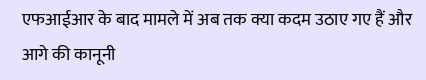एफआईआर के बाद मामले में अब तक क्या कदम उठाए गए हैं और आगे की कानूनी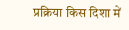प्रक्रिया किस दिशा में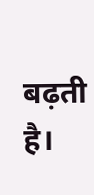बढ़ती है।